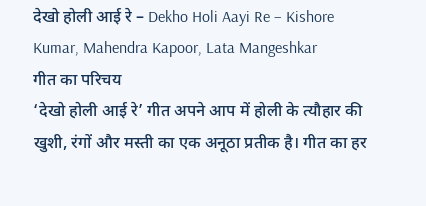देखो होली आई रे – Dekho Holi Aayi Re – Kishore Kumar, Mahendra Kapoor, Lata Mangeshkar
गीत का परिचय
‘देखो होली आई रे’ गीत अपने आप में होली के त्यौहार की खुशी, रंगों और मस्ती का एक अनूठा प्रतीक है। गीत का हर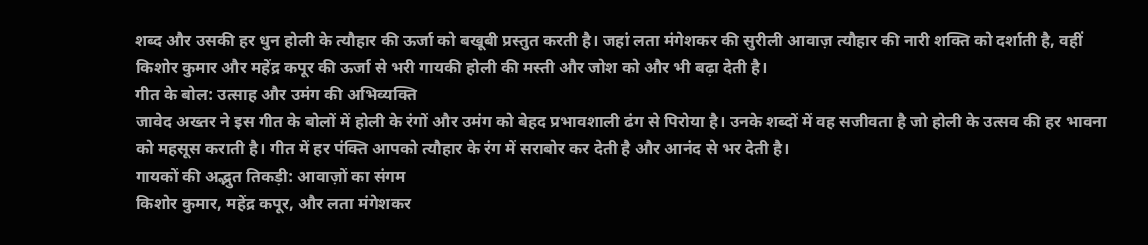शब्द और उसकी हर धुन होली के त्यौहार की ऊर्जा को बखूबी प्रस्तुत करती है। जहां लता मंगेशकर की सुरीली आवाज़ त्यौहार की नारी शक्ति को दर्शाती है, वहीं किशोर कुमार और महेंद्र कपूर की ऊर्जा से भरी गायकी होली की मस्ती और जोश को और भी बढ़ा देती है।
गीत के बोल: उत्साह और उमंग की अभिव्यक्ति
जावेद अख्तर ने इस गीत के बोलों में होली के रंगों और उमंग को बेहद प्रभावशाली ढंग से पिरोया है। उनके शब्दों में वह सजीवता है जो होली के उत्सव की हर भावना को महसूस कराती है। गीत में हर पंक्ति आपको त्यौहार के रंग में सराबोर कर देती है और आनंद से भर देती है।
गायकों की अद्भुत तिकड़ी: आवाज़ों का संगम
किशोर कुमार, महेंद्र कपूर, और लता मंगेशकर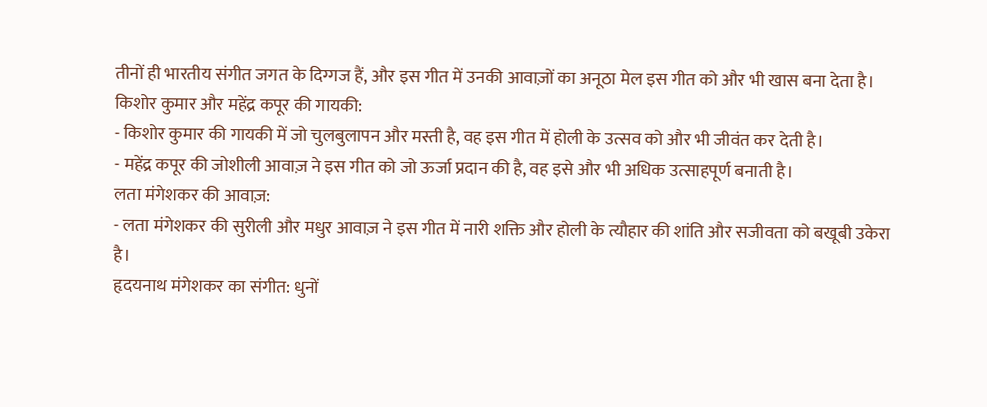तीनों ही भारतीय संगीत जगत के दिग्गज हैं, और इस गीत में उनकी आवाज़ों का अनूठा मेल इस गीत को और भी खास बना देता है।
किशोर कुमार और महेंद्र कपूर की गायकी:
- किशोर कुमार की गायकी में जो चुलबुलापन और मस्ती है, वह इस गीत में होली के उत्सव को और भी जीवंत कर देती है।
- महेंद्र कपूर की जोशीली आवाज़ ने इस गीत को जो ऊर्जा प्रदान की है, वह इसे और भी अधिक उत्साहपूर्ण बनाती है।
लता मंगेशकर की आवाज़:
- लता मंगेशकर की सुरीली और मधुर आवाज़ ने इस गीत में नारी शक्ति और होली के त्यौहार की शांति और सजीवता को बखूबी उकेरा है।
हृदयनाथ मंगेशकर का संगीत: धुनों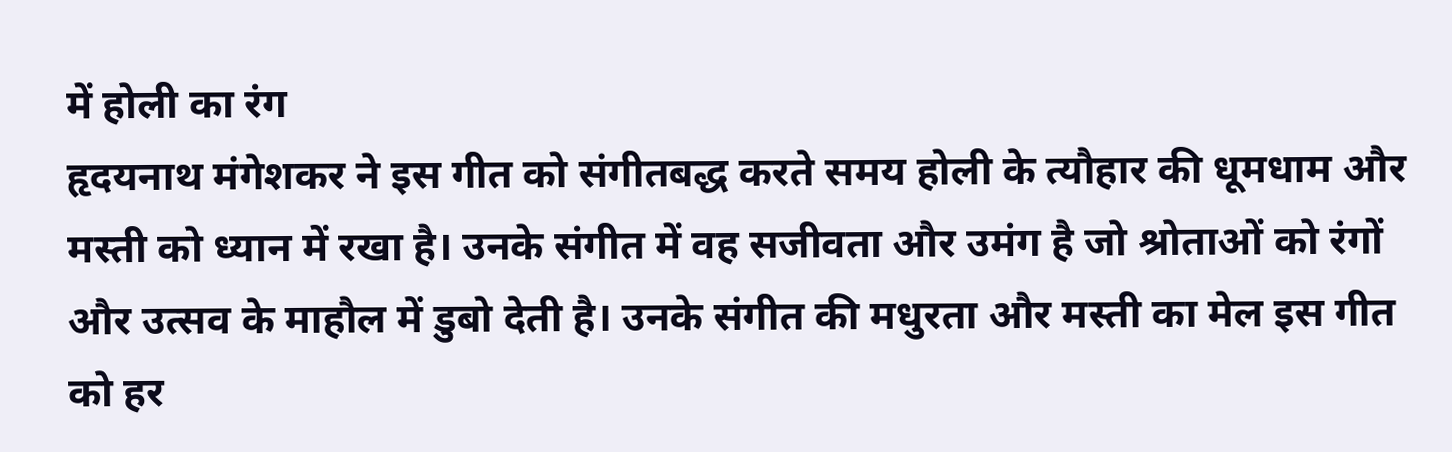में होली का रंग
हृदयनाथ मंगेशकर ने इस गीत को संगीतबद्ध करते समय होली के त्यौहार की धूमधाम और मस्ती को ध्यान में रखा है। उनके संगीत में वह सजीवता और उमंग है जो श्रोताओं को रंगों और उत्सव के माहौल में डुबो देती है। उनके संगीत की मधुरता और मस्ती का मेल इस गीत को हर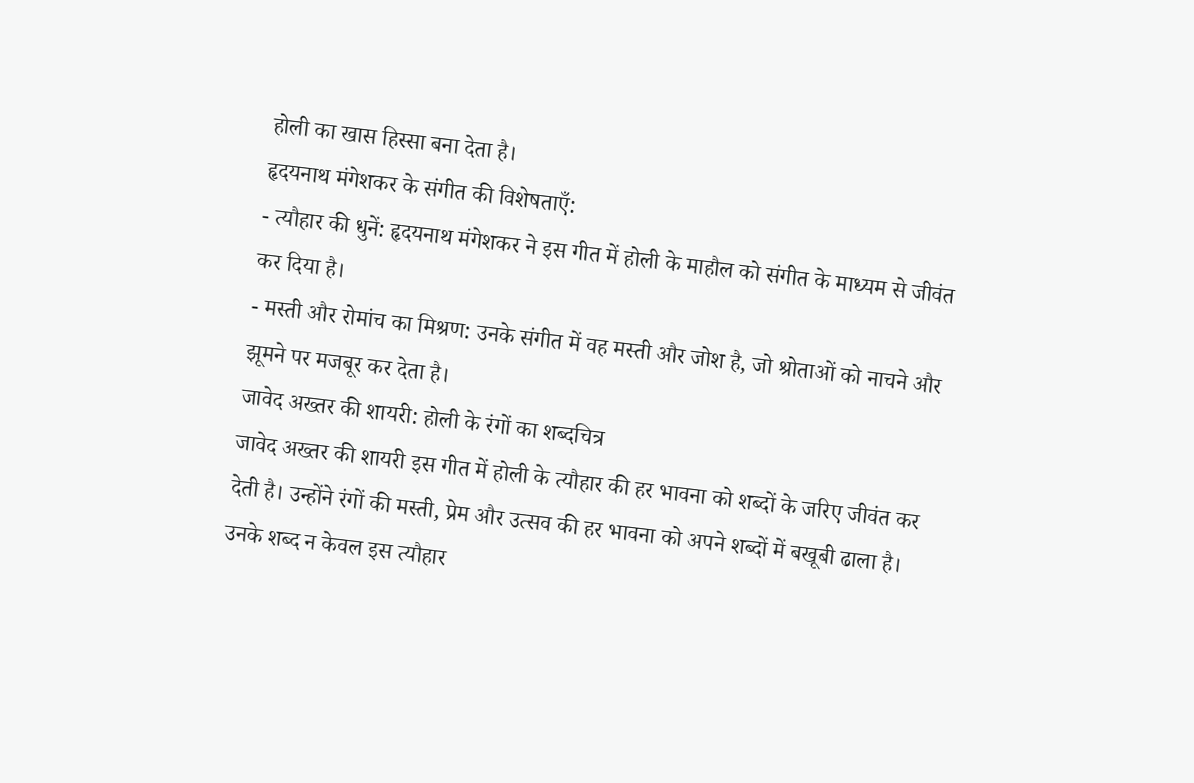होली का खास हिस्सा बना देता है।
हृदयनाथ मंगेशकर के संगीत की विशेषताएँ:
- त्यौहार की धुनें: हृदयनाथ मंगेशकर ने इस गीत में होली के माहौल को संगीत के माध्यम से जीवंत कर दिया है।
- मस्ती और रोमांच का मिश्रण: उनके संगीत में वह मस्ती और जोश है, जो श्रोताओं को नाचने और झूमने पर मजबूर कर देता है।
जावेद अख्तर की शायरी: होली के रंगों का शब्दचित्र
जावेद अख्तर की शायरी इस गीत में होली के त्यौहार की हर भावना को शब्दों के जरिए जीवंत कर देती है। उन्होंने रंगों की मस्ती, प्रेम और उत्सव की हर भावना को अपने शब्दों में बखूबी ढाला है। उनके शब्द न केवल इस त्यौहार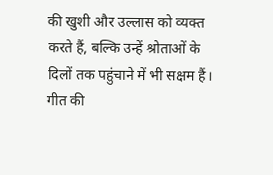की खुशी और उल्लास को व्यक्त करते हैं, बल्कि उन्हें श्रोताओं के दिलों तक पहुंचाने में भी सक्षम हैं।
गीत की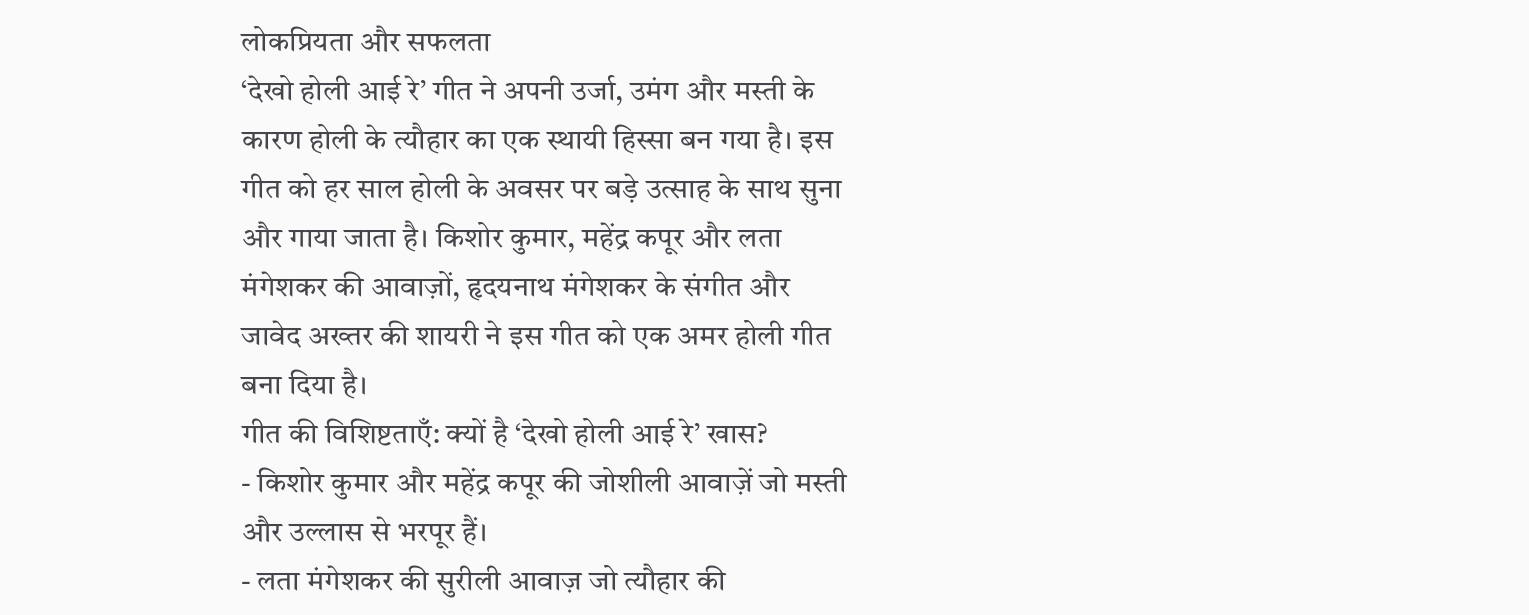लोकप्रियता और सफलता
‘देखो होली आई रे’ गीत ने अपनी उर्जा, उमंग और मस्ती के कारण होली के त्यौहार का एक स्थायी हिस्सा बन गया है। इस गीत को हर साल होली के अवसर पर बड़े उत्साह के साथ सुना और गाया जाता है। किशोर कुमार, महेंद्र कपूर और लता मंगेशकर की आवाज़ों, हृदयनाथ मंगेशकर के संगीत और जावेद अख्तर की शायरी ने इस गीत को एक अमर होली गीत बना दिया है।
गीत की विशिष्टताएँ: क्यों है ‘देखो होली आई रे’ खास?
- किशोर कुमार और महेंद्र कपूर की जोशीली आवाज़ें जो मस्ती और उल्लास से भरपूर हैं।
- लता मंगेशकर की सुरीली आवाज़ जो त्यौहार की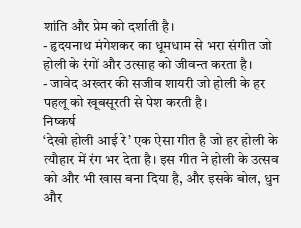शांति और प्रेम को दर्शाती है।
- हृदयनाथ मंगेशकर का धूमधाम से भरा संगीत जो होली के रंगों और उत्साह को जीवन्त करता है।
- जावेद अख्तर की सजीव शायरी जो होली के हर पहलू को खूबसूरती से पेश करती है।
निष्कर्ष
‘देखो होली आई रे’ एक ऐसा गीत है जो हर होली के त्यौहार में रंग भर देता है। इस गीत ने होली के उत्सव को और भी खास बना दिया है, और इसके बोल, धुन और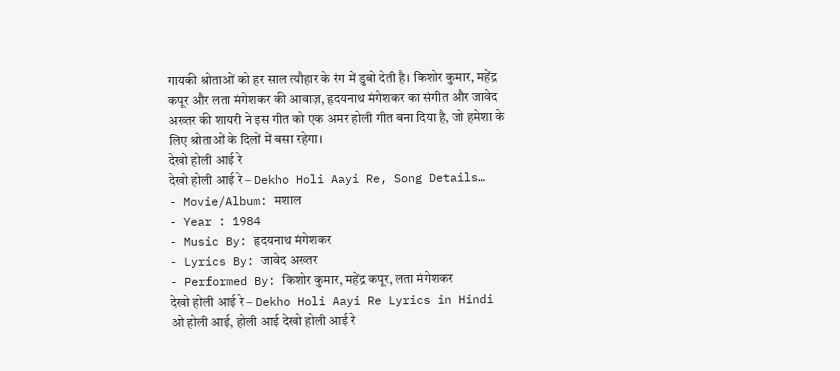गायकी श्रोताओं को हर साल त्यौहार के रंग में डुबो देती है। किशोर कुमार, महेंद्र कपूर और लता मंगेशकर की आवाज़, हृदयनाथ मंगेशकर का संगीत और जावेद अख्तर की शायरी ने इस गीत को एक अमर होली गीत बना दिया है, जो हमेशा के लिए श्रोताओं के दिलों में बसा रहेगा।
देखो होली आई रे
देखो होली आई रे – Dekho Holi Aayi Re, Song Details…
- Movie/Album: मशाल
- Year : 1984
- Music By: हृदयनाथ मंगेशकर
- Lyrics By: जावेद अख्तर
- Performed By: किशोर कुमार, महेंद्र कपूर, लता मंगेशकर
देखो होली आई रे – Dekho Holi Aayi Re Lyrics in Hindi
ओ होली आई, होली आई देखो होली आई रे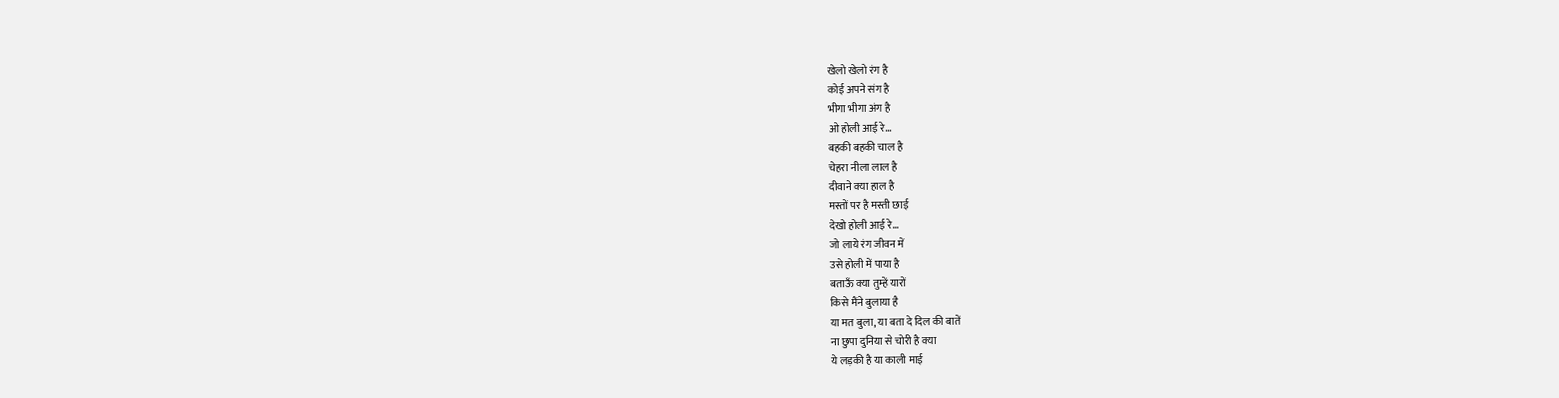खेलो खेलो रंग है
कोई अपने संग है
भीगा भीगा अंग है
ओ होली आई रे…
बहकी बहकी चाल है
चेहरा नीला लाल है
दीवाने क्या हाल है
मस्तों पर है मस्ती छाई
देखो होली आई रे…
जो लाये रंग जीवन में
उसे होली में पाया है
बताऊँ क्या तुम्हें यारों
किसे मैंने बुलाया है
या मत बुला, या बता दे दिल की बातें
ना छुपा दुनिया से चोरी है क्या
ये लड़की है या काली माई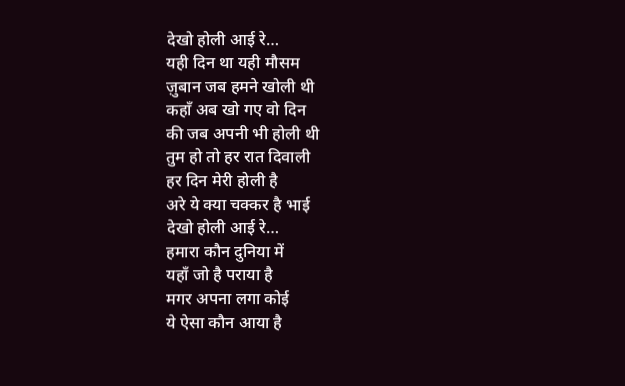देखो होली आई रे…
यही दिन था यही मौसम
ज़ुबान जब हमने खोली थी
कहाँ अब खो गए वो दिन
की जब अपनी भी होली थी
तुम हो तो हर रात दिवाली
हर दिन मेरी होली है
अरे ये क्या चक्कर है भाई
देखो होली आई रे…
हमारा कौन दुनिया में
यहाँ जो है पराया है
मगर अपना लगा कोई
ये ऐसा कौन आया है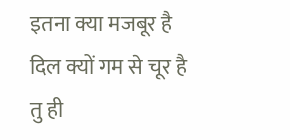इतना क्या मजबूर है
दिल क्यों गम से चूर है
तु ही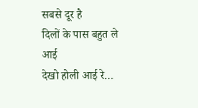सबसे दूर है
दिलों के पास बहुत ले आई
देखो होली आई रे…